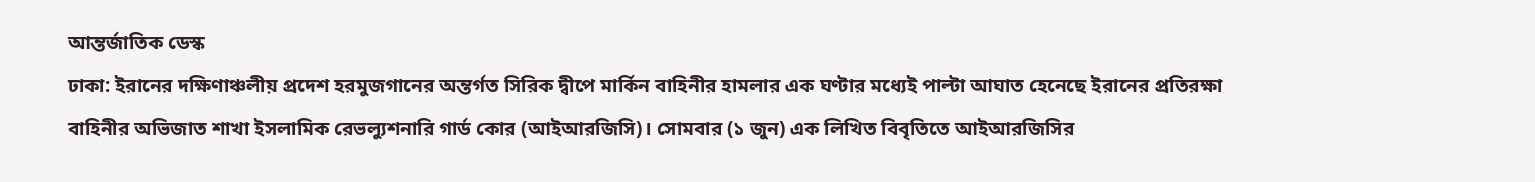আন্তর্জাতিক ডেস্ক
ঢাকা: ইরানের দক্ষিণাঞ্চলীয় প্রদেশ হরমুজগানের অন্তর্গত সিরিক দ্বীপে মার্কিন বাহিনীর হামলার এক ঘণ্টার মধ্যেই পাল্টা আঘাত হেনেছে ইরানের প্রতিরক্ষা বাহিনীর অভিজাত শাখা ইসলামিক রেভল্যুশনারি গার্ড কোর (আইআরজিসি)। সোমবার (১ জুন) এক লিখিত বিবৃতিতে আইআরজিসির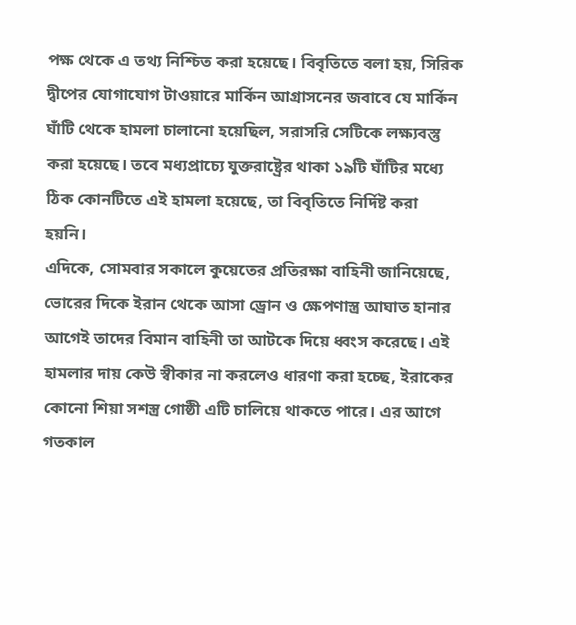পক্ষ থেকে এ তথ্য নিশ্চিত করা হয়েছে। বিবৃতিতে বলা হয়, সিরিক দ্বীপের যোগাযোগ টাওয়ারে মার্কিন আগ্রাসনের জবাবে যে মার্কিন ঘাঁটি থেকে হামলা চালানো হয়েছিল, সরাসরি সেটিকে লক্ষ্যবস্তু করা হয়েছে। তবে মধ্যপ্রাচ্যে যুক্তরাষ্ট্রের থাকা ১৯টি ঘাঁটির মধ্যে ঠিক কোনটিতে এই হামলা হয়েছে, তা বিবৃতিতে নির্দিষ্ট করা হয়নি।
এদিকে, সোমবার সকালে কুয়েতের প্রতিরক্ষা বাহিনী জানিয়েছে, ভোরের দিকে ইরান থেকে আসা ড্রোন ও ক্ষেপণাস্ত্র আঘাত হানার আগেই তাদের বিমান বাহিনী তা আটকে দিয়ে ধ্বংস করেছে। এই হামলার দায় কেউ স্বীকার না করলেও ধারণা করা হচ্ছে, ইরাকের কোনো শিয়া সশস্ত্র গোষ্ঠী এটি চালিয়ে থাকতে পারে। এর আগে গতকাল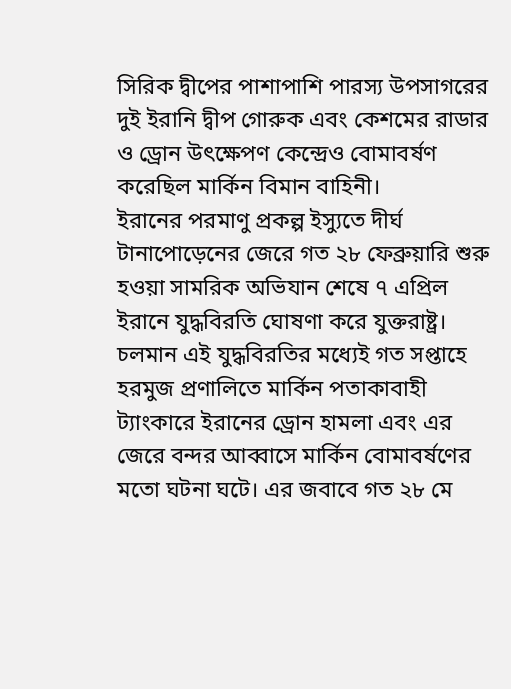সিরিক দ্বীপের পাশাপাশি পারস্য উপসাগরের দুই ইরানি দ্বীপ গোরুক এবং কেশমের রাডার ও ড্রোন উৎক্ষেপণ কেন্দ্রেও বোমাবর্ষণ করেছিল মার্কিন বিমান বাহিনী।
ইরানের পরমাণু প্রকল্প ইস্যুতে দীর্ঘ টানাপোড়েনের জেরে গত ২৮ ফেব্রুয়ারি শুরু হওয়া সামরিক অভিযান শেষে ৭ এপ্রিল ইরানে যুদ্ধবিরতি ঘোষণা করে যুক্তরাষ্ট্র। চলমান এই যুদ্ধবিরতির মধ্যেই গত সপ্তাহে হরমুজ প্রণালিতে মার্কিন পতাকাবাহী ট্যাংকারে ইরানের ড্রোন হামলা এবং এর জেরে বন্দর আব্বাসে মার্কিন বোমাবর্ষণের মতো ঘটনা ঘটে। এর জবাবে গত ২৮ মে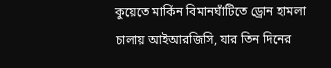কুয়েতে মার্কিন বিমানঘাঁটিতে ড্রোন হামলা চালায় আইআরজিসি, যার তিন দিনের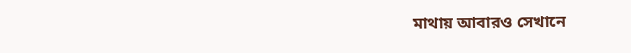মাথায় আবারও সেখানে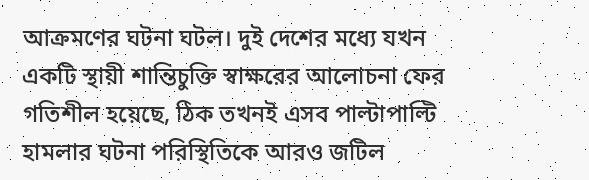আক্রমণের ঘটনা ঘটল। দুই দেশের মধ্যে যখন একটি স্থায়ী শান্তিচুক্তি স্বাক্ষরের আলোচনা ফের গতিশীল হয়েছে, ঠিক তখনই এসব পাল্টাপাল্টি হামলার ঘটনা পরিস্থিতিকে আরও জটিল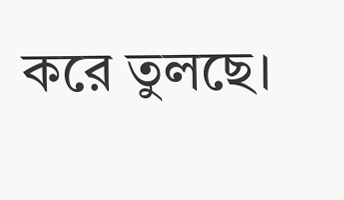করে তুলছে।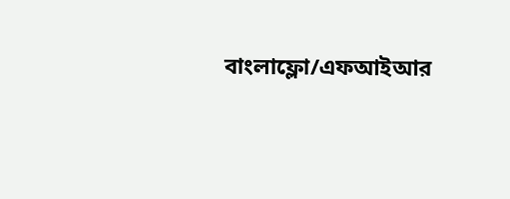বাংলাফ্লো/এফআইআর